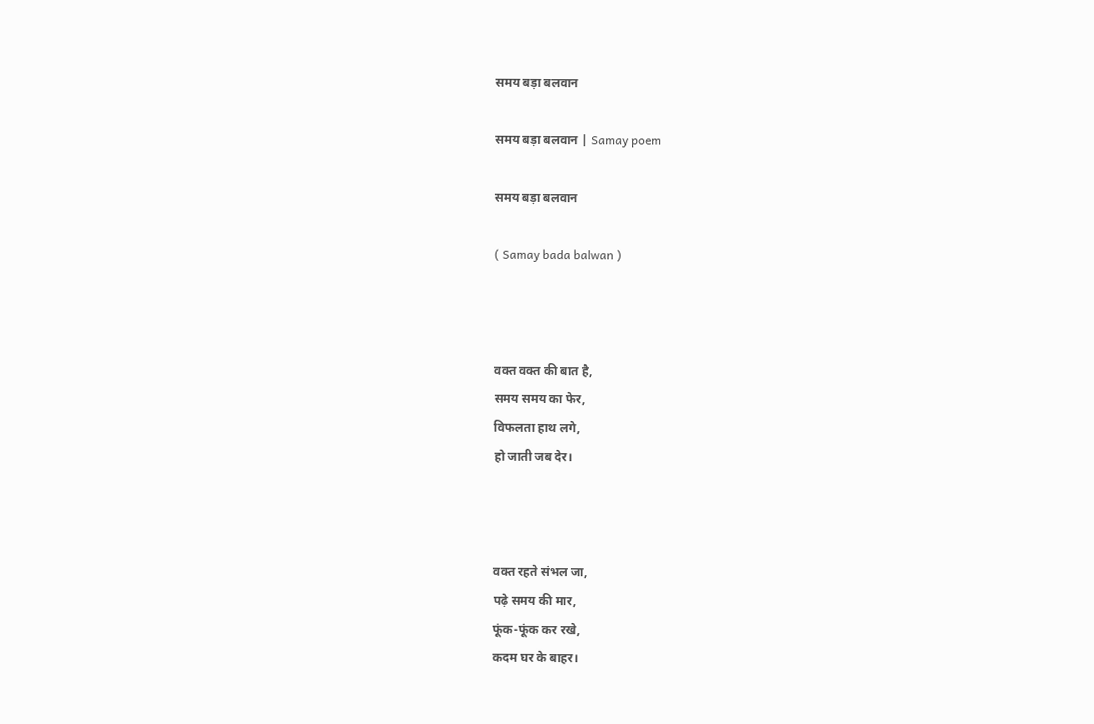समय बड़ा बलवान

समय बड़ा बलवान | Samay poem

समय बड़ा बलवान

( Samay bada balwan )



वक्त वक्त की बात है,
समय समय का फेर,
विफलता हाथ लगे,
हो जाती जब देर।



वक्त रहते संभल जा,
पढ़े समय की मार,
फूंक-फूंक कर रखे,
कदम घर के बाहर।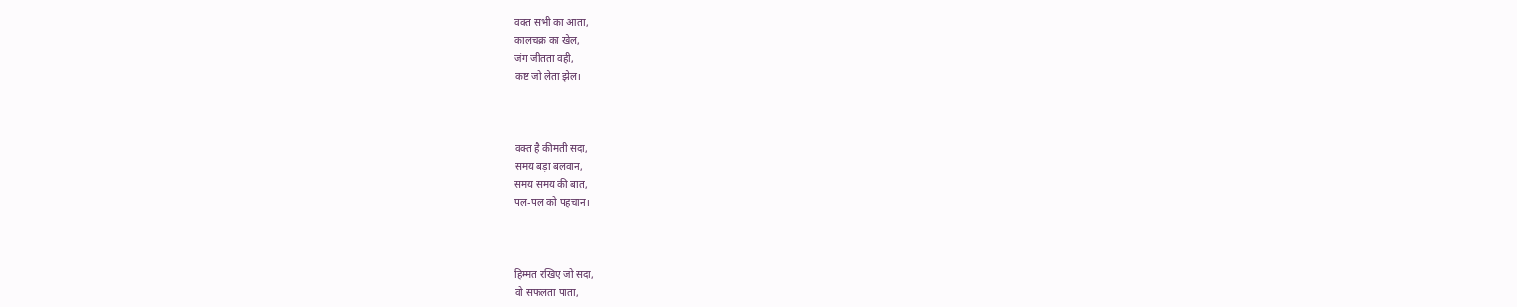वक्त सभी का आता,
कालचक्र का खेल,
जंग जीतता वही,
कष्ट जो लेता झेल।



वक्त है कीमती सदा,
समय बड़ा बलवान,
समय समय की बात,
पल-पल को पहचान।



हिम्मत रखिए जो सदा,
वो सफलता पाता,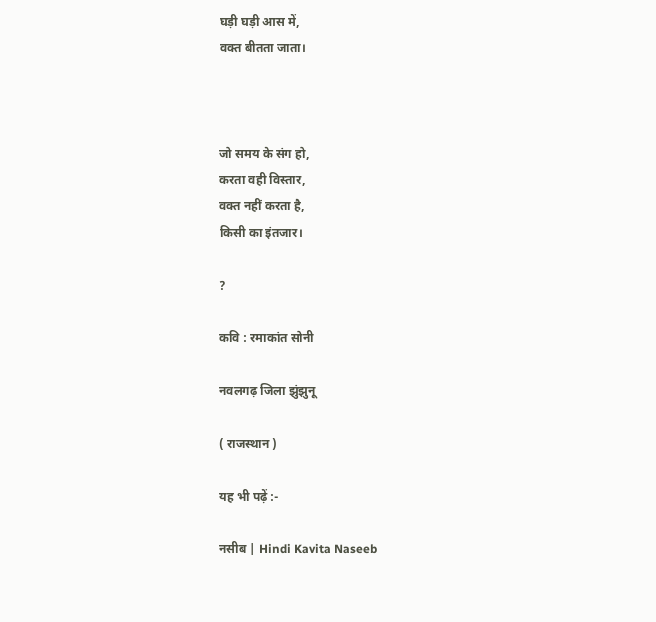घड़ी घड़ी आस में,
वक्त बीतता जाता।



जो समय के संग हो,
करता वही विस्तार,
वक्त नहीं करता है,
किसी का इंतजार।

?

कवि : रमाकांत सोनी

नवलगढ़ जिला झुंझुनू

( राजस्थान )

यह भी पढ़ें :-

नसीब | Hindi Kavita Naseeb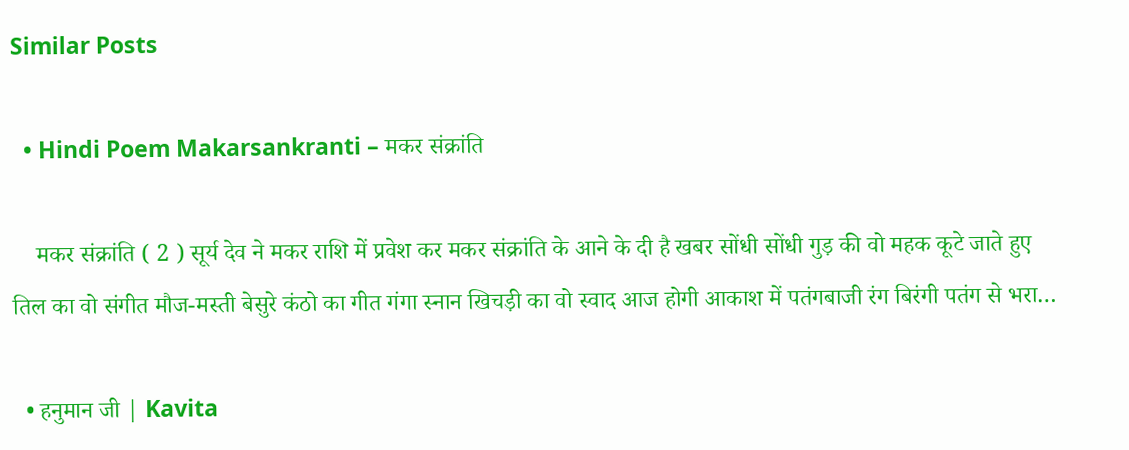Similar Posts

  • Hindi Poem Makarsankranti – मकर संक्रांति

    मकर संक्रांति ( 2 ) सूर्य देव ने मकर राशि में प्रवेश कर मकर संक्रांति के आने के दी है खबर सोंधी सोंधी गुड़ की वो महक कूटे जाते हुए तिल का वो संगीत मौज-मस्ती बेसुरे कंठो का गीत गंगा स्नान खिचड़ी का वो स्वाद आज होगी आकाश में पतंगबाजी रंग बिरंगी पतंग से भरा…

  • हनुमान जी | Kavita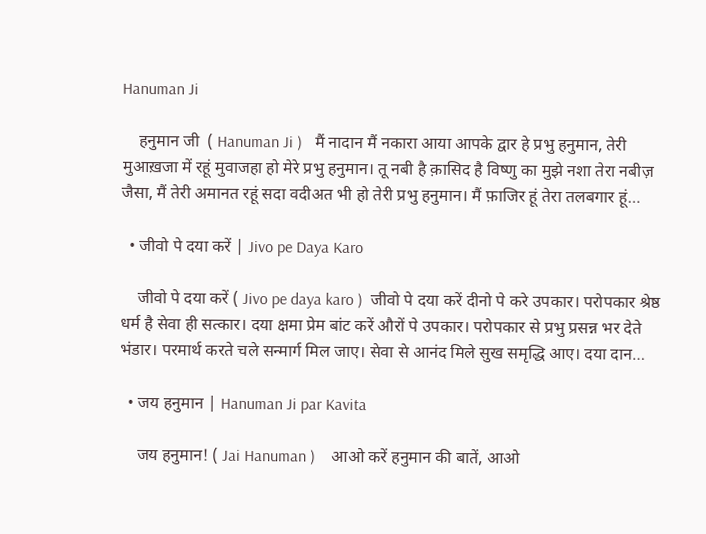Hanuman Ji

    हनुमान जी  ( Hanuman Ji )   मैं नादान मैं नकारा आया आपके द्वार हे प्रभु हनुमान, तेरी मुआख़जा में रहूं मुवाजहा हो मेरे प्रभु हनुमान। तू नबी है क़ासिद है विष्णु का मुझे नशा तेरा नबीज़ जैसा, मैं तेरी अमानत रहूं सदा वदीअत भी हो तेरी प्रभु हनुमान। मैं फ़ाजिर हूं तेरा तलबगार हूं…

  • जीवो पे दया करें | Jivo pe Daya Karo

    जीवो पे दया करें ( Jivo pe daya karo )  जीवो पे दया करें दीनो पे करे उपकार। परोपकार श्रेष्ठ धर्म है सेवा ही सत्कार। दया क्षमा प्रेम बांट करें औरों पे उपकार। परोपकार से प्रभु प्रसन्न भर देते भंडार। परमार्थ करते चले सन्मार्ग मिल जाए। सेवा से आनंद मिले सुख समृद्धि आए। दया दान…

  • जय हनुमान | Hanuman Ji par Kavita

    जय हनुमान! ( Jai Hanuman )    आओ करें हनुमान की बातें, आओ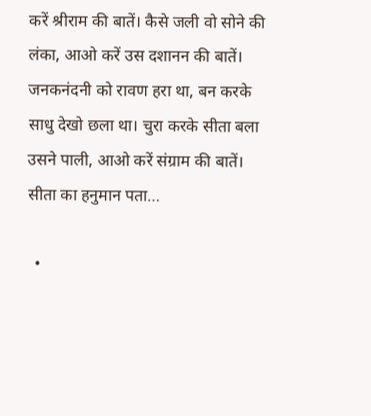करें श्रीराम की बातें। कैसे जली वो सोने की लंका, आओ करें उस दशानन की बातें। जनकनंदनी को रावण हरा था, बन करके साधु देखो छला था। चुरा करके सीता बला उसने पाली, आओ करें संग्राम की बातें। सीता का हनुमान पता…

  •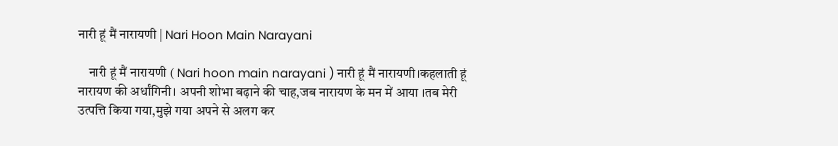नारी हूं मैं नारायणी | Nari Hoon Main Narayani

    नारी हूं मैं नारायणी ( Nari hoon main narayani ) नारी हूं मैं नारायणी।कहलाती हूं नारायण की अर्धांगिनी। अपनी शोभा बढ़ाने की चाह,जब नारायण के मन में आया ।तब मेरी उत्पत्ति किया गया,मुझे गया अपने से अलग कर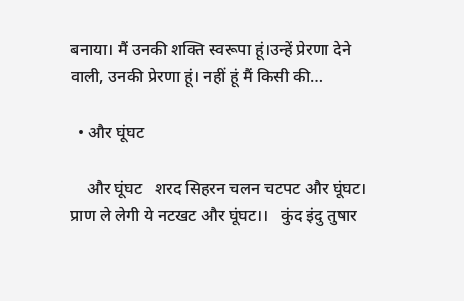बनाया। मैं उनकी शक्ति स्वरूपा हूं।उन्हें प्रेरणा देने वाली, उनकी प्रेरणा हूं। नहीं हूं मैं किसी की…

  • और घूंघट

    और घूंघट   शरद सिहरन चलन चटपट और घूंघट। प्राण ले लेगी ये नटखट और घूंघट।।   कुंद इंदु तुषार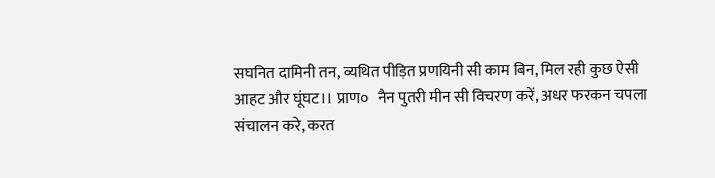सघनित दामिनी तन, व्यथित पीड़ित प्रणयिनी सी काम बिन, मिल रही कुछ ऐसी आहट और घूंघट।। प्राण०   नैन पुतरी मीन सी विचरण करें, अधर फरकन चपला संचालन करे, करत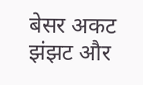बेसर अकट झंझट और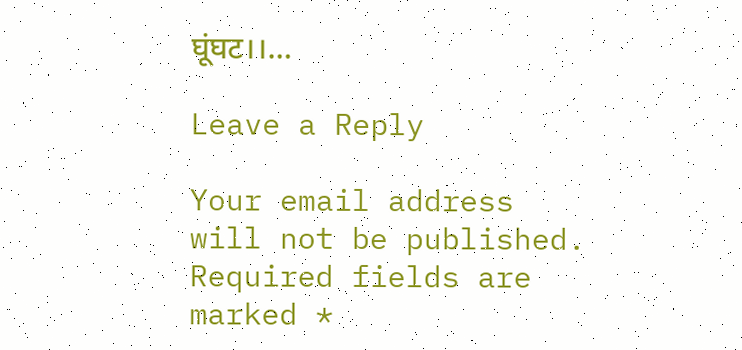घूंघट।।…

Leave a Reply

Your email address will not be published. Required fields are marked *